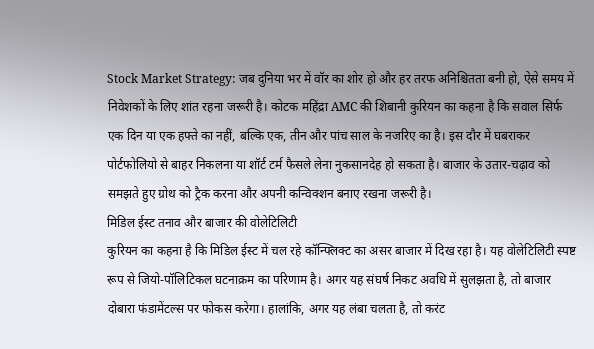Stock Market Strategy: जब दुनिया भर में वॉर का शोर हो और हर तरफ अनिश्चितता बनी हो, ऐसे समय में निवेशकों के लिए शांत रहना जरूरी है। कोटक महिंद्रा AMC की शिबानी कुरियन का कहना है कि सवाल सिर्फ एक दिन या एक हफ्ते का नहीं, बल्कि एक, तीन और पांच साल के नजरिए का है। इस दौर में घबराकर पोर्टफोलियो से बाहर निकलना या शॉर्ट टर्म फैसले लेना नुकसानदेह हो सकता है। बाजार के उतार-चढ़ाव को समझते हुए ग्रोथ को ट्रैक करना और अपनी कन्विक्शन बनाए रखना जरूरी है।
मिडिल ईस्ट तनाव और बाजार की वोलेटिलिटी
कुरियन का कहना है कि मिडिल ईस्ट में चल रहे कॉन्फ्लिक्ट का असर बाजार में दिख रहा है। यह वोलेटिलिटी स्पष्ट रूप से जियो-पॉलिटिकल घटनाक्रम का परिणाम है। अगर यह संघर्ष निकट अवधि में सुलझता है, तो बाजार दोबारा फंडामेंटल्स पर फोकस करेगा। हालांकि, अगर यह लंबा चलता है, तो करंट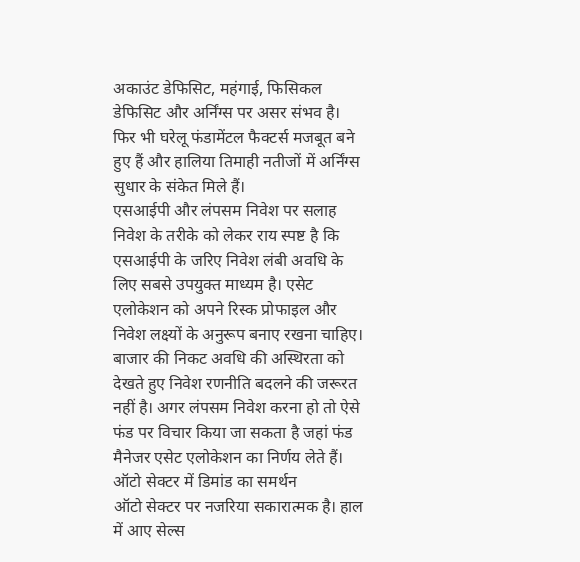अकाउंट डेफिसिट, महंगाई, फिसिकल डेफिसिट और अर्निंग्स पर असर संभव है। फिर भी घरेलू फंडामेंटल फैक्टर्स मजबूत बने हुए हैं और हालिया तिमाही नतीजों में अर्निंग्स सुधार के संकेत मिले हैं।
एसआईपी और लंपसम निवेश पर सलाह
निवेश के तरीके को लेकर राय स्पष्ट है कि एसआईपी के जरिए निवेश लंबी अवधि के लिए सबसे उपयुक्त माध्यम है। एसेट एलोकेशन को अपने रिस्क प्रोफाइल और निवेश लक्ष्यों के अनुरूप बनाए रखना चाहिए। बाजार की निकट अवधि की अस्थिरता को देखते हुए निवेश रणनीति बदलने की जरूरत नहीं है। अगर लंपसम निवेश करना हो तो ऐसे फंड पर विचार किया जा सकता है जहां फंड मैनेजर एसेट एलोकेशन का निर्णय लेते हैं।
ऑटो सेक्टर में डिमांड का समर्थन
ऑटो सेक्टर पर नजरिया सकारात्मक है। हाल में आए सेल्स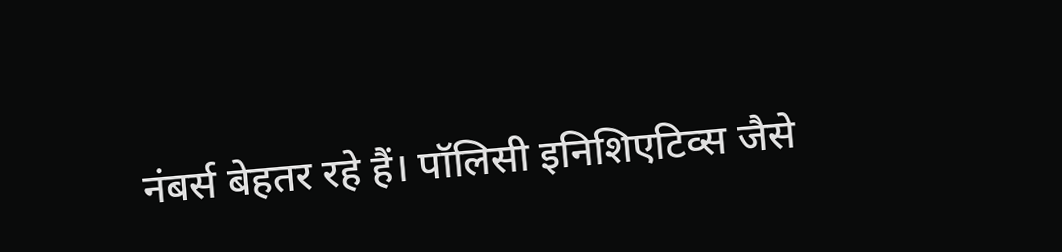नंबर्स बेहतर रहे हैं। पॉलिसी इनिशिएटिव्स जैसे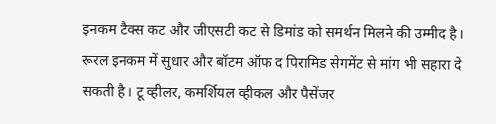इनकम टैक्स कट और जीएसटी कट से डिमांड को समर्थन मिलने की उम्मीद है। रूरल इनकम में सुधार और बॉटम ऑफ द पिरामिड सेगमेंट से मांग भी सहारा दे सकती है। टू व्हीलर, कमर्शियल व्हीकल और पैसेंजर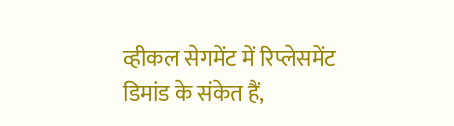व्हीकल सेगमेंट में रिप्लेसमेंट डिमांड के संकेत हैं,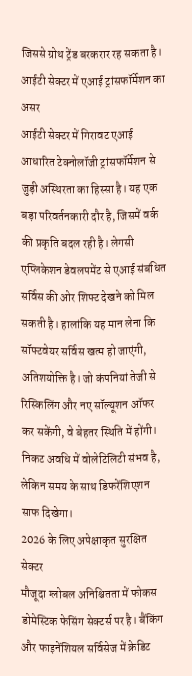जिससे ग्रोथ ट्रेंड बरकरार रह सकता है।
आईटी सेक्टर में एआई ट्रांसफॉर्मेशन का असर
आईटी सेक्टर में गिरावट एआई आधारित टेक्नोलॉजी ट्रांसफॉर्मेशन से जुड़ी अस्थिरता का हिस्सा है। यह एक बड़ा परिवर्तनकारी दौर है, जिसमें वर्क की प्रकृति बदल रही है। लेगसी एप्लिकेशन डेवलपमेंट से एआई संबंधित सर्विस की ओर शिफ्ट देखने को मिल सकती है। हालांकि यह मान लेना कि सॉफ्टवेयर सर्विस खत्म हो जाएंगी, अतिशयोक्ति है। जो कंपनियां तेजी से रिस्किलिंग और नए सॉल्यूशन ऑफर कर सकेंगी, वे बेहतर स्थिति में होंगी। निकट अवधि में वोलेटिलिटी संभव है, लेकिन समय के साथ डिफरेंशिएशन साफ दिखेगा।
2026 के लिए अपेक्षाकृत सुरक्षित सेक्टर
मौजूदा ग्लोबल अनिश्चितता में फोकस डोमेस्टिक फेसिंग सेक्टर्स पर है। बैंकिंग और फाइनेंशियल सर्विसेज में क्रेडिट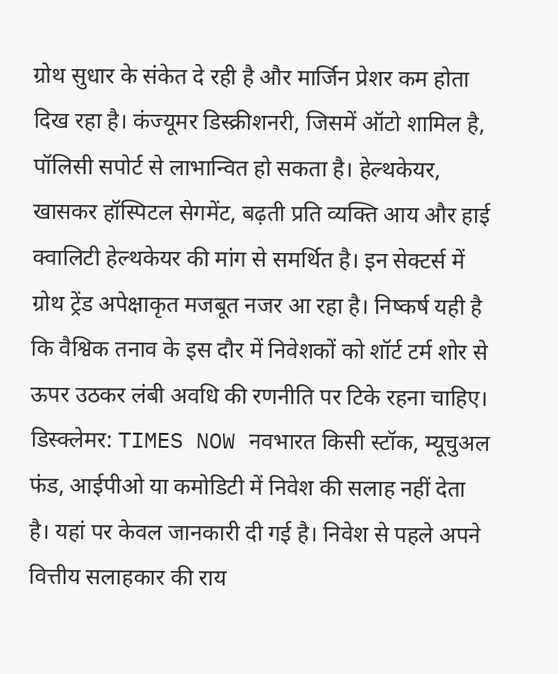ग्रोथ सुधार के संकेत दे रही है और मार्जिन प्रेशर कम होता दिख रहा है। कंज्यूमर डिस्क्रीशनरी, जिसमें ऑटो शामिल है, पॉलिसी सपोर्ट से लाभान्वित हो सकता है। हेल्थकेयर, खासकर हॉस्पिटल सेगमेंट, बढ़ती प्रति व्यक्ति आय और हाई क्वालिटी हेल्थकेयर की मांग से समर्थित है। इन सेक्टर्स में ग्रोथ ट्रेंड अपेक्षाकृत मजबूत नजर आ रहा है। निष्कर्ष यही है कि वैश्विक तनाव के इस दौर में निवेशकों को शॉर्ट टर्म शोर से ऊपर उठकर लंबी अवधि की रणनीति पर टिके रहना चाहिए।
डिस्क्लेमर: TIMES NOW नवभारत किसी स्टॉक, म्यूचुअल फंड, आईपीओ या कमोडिटी में निवेश की सलाह नहीं देता है। यहां पर केवल जानकारी दी गई है। निवेश से पहले अपने वित्तीय सलाहकार की राय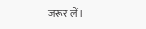जरूर लें।